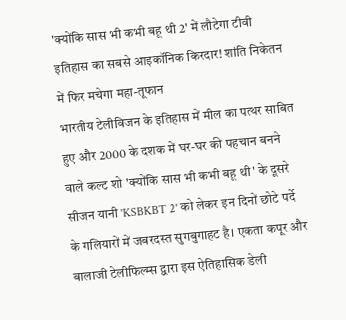'क्योंकि सास भी कभी बहू थी 2' में लौटेगा टीवी इतिहास का सबसे आइकॉनिक किरदार! शांति निकेतन में फिर मचेगा महा-तूफान
भारतीय टेलीविजन के इतिहास में मील का पत्थर साबित हुए और 2000 के दशक में घर-घर की पहचान बनने वाले कल्ट शो 'क्योंकि सास भी कभी बहू थी' के दूसरे सीजन यानी 'KSBKBT 2' को लेकर इन दिनों छोटे पर्दे के गलियारों में जबरदस्त सुगबुगाहट है। एकता कपूर और बालाजी टेलीफिल्म्स द्वारा इस ऐतिहासिक डेली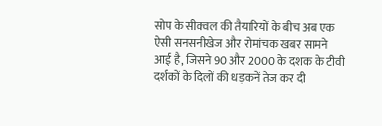सोप के सीक्वल की तैयारियों के बीच अब एक ऐसी सनसनीखेज और रोमांचक खबर सामने आई है, जिसने 90 और 2000 के दशक के टीवी दर्शकों के दिलों की धड़कनें तेज कर दी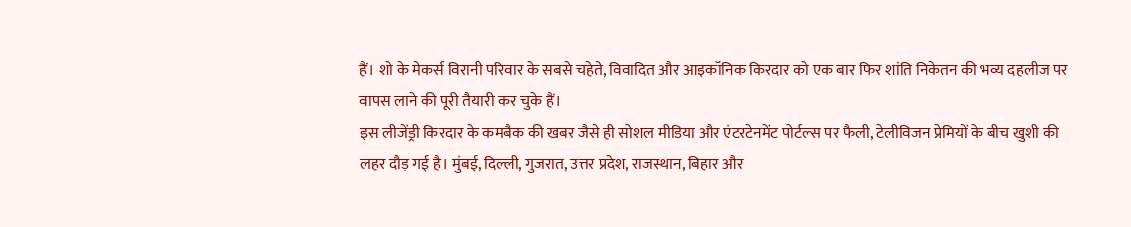हैं। शो के मेकर्स विरानी परिवार के सबसे चहेते, विवादित और आइकॉनिक किरदार को एक बार फिर शांति निकेतन की भव्य दहलीज पर वापस लाने की पूरी तैयारी कर चुके हैं।
इस लीजेंड्री किरदार के कमबैक की खबर जैसे ही सोशल मीडिया और एंटरटेनमेंट पोर्टल्स पर फैली, टेलीविजन प्रेमियों के बीच खुशी की लहर दौड़ गई है। मुंबई, दिल्ली, गुजरात, उत्तर प्रदेश, राजस्थान, बिहार और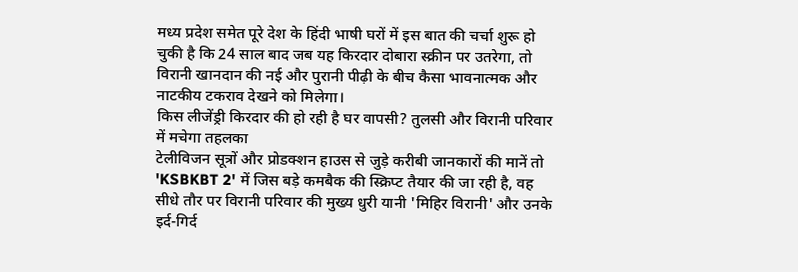मध्य प्रदेश समेत पूरे देश के हिंदी भाषी घरों में इस बात की चर्चा शुरू हो चुकी है कि 24 साल बाद जब यह किरदार दोबारा स्क्रीन पर उतरेगा, तो विरानी खानदान की नई और पुरानी पीढ़ी के बीच कैसा भावनात्मक और नाटकीय टकराव देखने को मिलेगा।
किस लीजेंड्री किरदार की हो रही है घर वापसी? तुलसी और विरानी परिवार में मचेगा तहलका
टेलीविजन सूत्रों और प्रोडक्शन हाउस से जुड़े करीबी जानकारों की मानें तो 'KSBKBT 2' में जिस बड़े कमबैक की स्क्रिप्ट तैयार की जा रही है, वह सीधे तौर पर विरानी परिवार की मुख्य धुरी यानी 'मिहिर विरानी' और उनके इर्द-गिर्द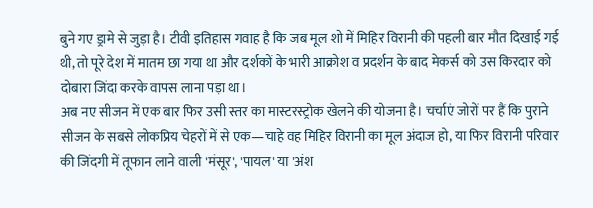बुने गए ड्रामे से जुड़ा है। टीवी इतिहास गवाह है कि जब मूल शो में मिहिर विरानी की पहली बार मौत दिखाई गई थी, तो पूरे देश में मातम छा गया था और दर्शकों के भारी आक्रोश व प्रदर्शन के बाद मेकर्स को उस किरदार को दोबारा जिंदा करके वापस लाना पड़ा था।
अब नए सीजन में एक बार फिर उसी स्तर का मास्टरस्ट्रोक खेलने की योजना है। चर्चाएं जोरों पर हैं कि पुराने सीजन के सबसे लोकप्रिय चेहरों में से एक—चाहे वह मिहिर विरानी का मूल अंदाज हो, या फिर विरानी परिवार की जिंदगी में तूफान लाने वाली 'मंसूर', 'पायल' या 'अंश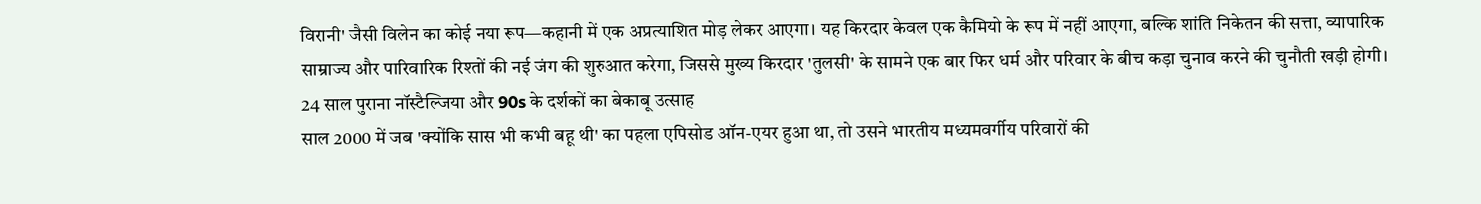विरानी' जैसी विलेन का कोई नया रूप—कहानी में एक अप्रत्याशित मोड़ लेकर आएगा। यह किरदार केवल एक कैमियो के रूप में नहीं आएगा, बल्कि शांति निकेतन की सत्ता, व्यापारिक साम्राज्य और पारिवारिक रिश्तों की नई जंग की शुरुआत करेगा, जिससे मुख्य किरदार 'तुलसी' के सामने एक बार फिर धर्म और परिवार के बीच कड़ा चुनाव करने की चुनौती खड़ी होगी।
24 साल पुराना नॉस्टैल्जिया और 90s के दर्शकों का बेकाबू उत्साह
साल 2000 में जब 'क्योंकि सास भी कभी बहू थी' का पहला एपिसोड ऑन-एयर हुआ था, तो उसने भारतीय मध्यमवर्गीय परिवारों की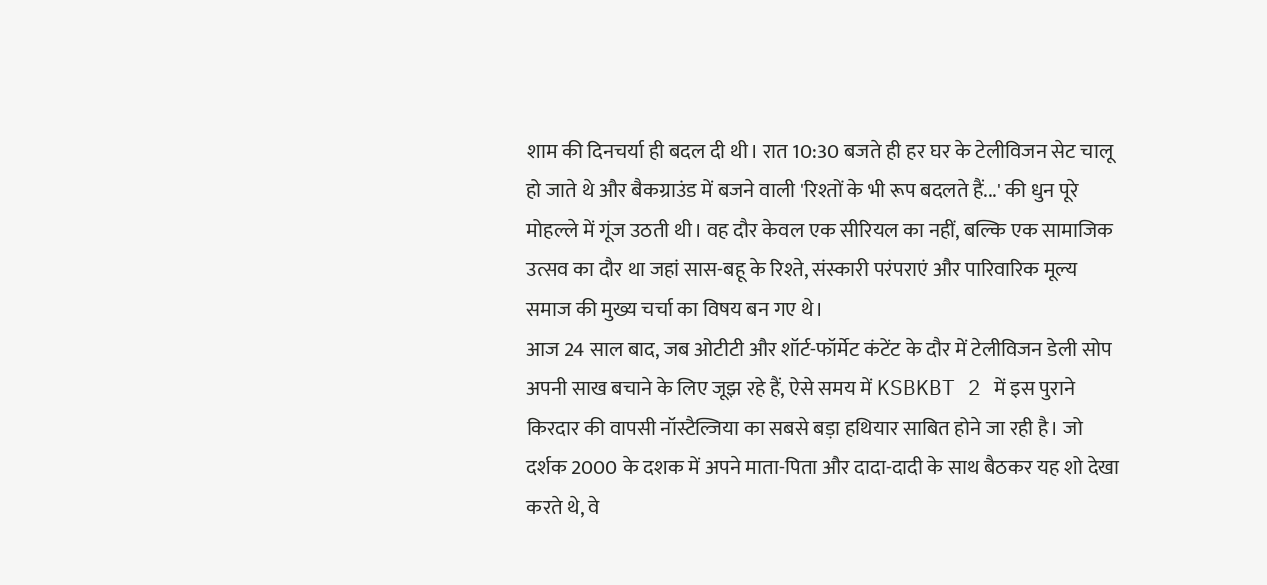शाम की दिनचर्या ही बदल दी थी। रात 10:30 बजते ही हर घर के टेलीविजन सेट चालू हो जाते थे और बैकग्राउंड में बजने वाली 'रिश्तों के भी रूप बदलते हैं...' की धुन पूरे मोहल्ले में गूंज उठती थी। वह दौर केवल एक सीरियल का नहीं, बल्कि एक सामाजिक उत्सव का दौर था जहां सास-बहू के रिश्ते, संस्कारी परंपराएं और पारिवारिक मूल्य समाज की मुख्य चर्चा का विषय बन गए थे।
आज 24 साल बाद, जब ओटीटी और शॉर्ट-फॉर्मेट कंटेंट के दौर में टेलीविजन डेली सोप अपनी साख बचाने के लिए जूझ रहे हैं, ऐसे समय में KSBKBT 2 में इस पुराने किरदार की वापसी नॉस्टैल्जिया का सबसे बड़ा हथियार साबित होने जा रही है। जो दर्शक 2000 के दशक में अपने माता-पिता और दादा-दादी के साथ बैठकर यह शो देखा करते थे, वे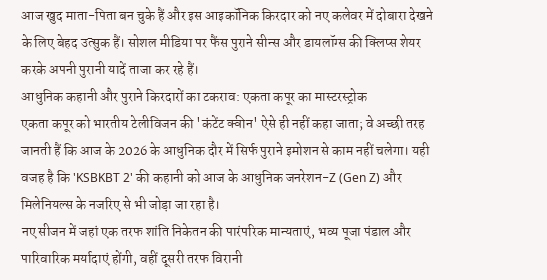आज खुद माता-पिता बन चुके हैं और इस आइकॉनिक किरदार को नए कलेवर में दोबारा देखने के लिए बेहद उत्सुक हैं। सोशल मीडिया पर फैंस पुराने सीन्स और डायलॉग्स की क्लिप्स शेयर करके अपनी पुरानी यादें ताजा कर रहे हैं।
आधुनिक कहानी और पुराने किरदारों का टकराव: एकता कपूर का मास्टरस्ट्रोक
एकता कपूर को भारतीय टेलीविजन की 'कंटेंट क्वीन' ऐसे ही नहीं कहा जाता; वे अच्छी तरह जानती हैं कि आज के 2026 के आधुनिक दौर में सिर्फ पुराने इमोशन से काम नहीं चलेगा। यही वजह है कि 'KSBKBT 2' की कहानी को आज के आधुनिक जनरेशन-Z (Gen Z) और मिलेनियल्स के नजरिए से भी जोड़ा जा रहा है।
नए सीजन में जहां एक तरफ शांति निकेतन की पारंपरिक मान्यताएं, भव्य पूजा पंडाल और पारिवारिक मर्यादाएं होंगी, वहीं दूसरी तरफ विरानी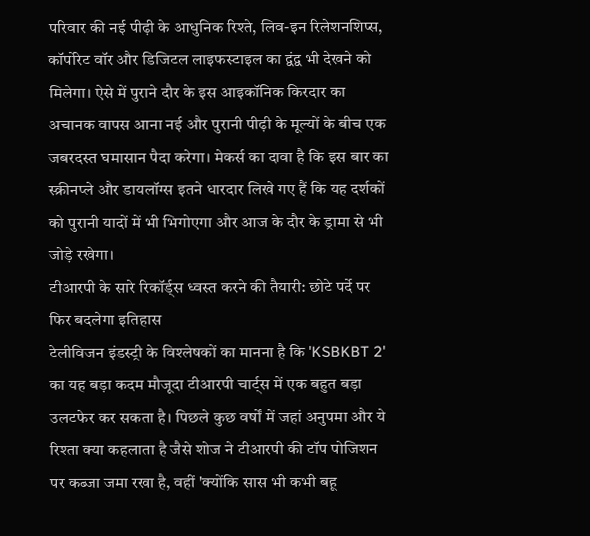परिवार की नई पीढ़ी के आधुनिक रिश्ते, लिव-इन रिलेशनशिप्स, कॉर्पोरेट वॉर और डिजिटल लाइफस्टाइल का द्वंद्व भी देखने को मिलेगा। ऐसे में पुराने दौर के इस आइकॉनिक किरदार का अचानक वापस आना नई और पुरानी पीढ़ी के मूल्यों के बीच एक जबरदस्त घमासान पैदा करेगा। मेकर्स का दावा है कि इस बार का स्क्रीनप्ले और डायलॉग्स इतने धारदार लिखे गए हैं कि यह दर्शकों को पुरानी यादों में भी भिगोएगा और आज के दौर के ड्रामा से भी जोड़े रखेगा।
टीआरपी के सारे रिकॉर्ड्स ध्वस्त करने की तैयारी: छोटे पर्दे पर फिर बदलेगा इतिहास
टेलीविजन इंडस्ट्री के विश्लेषकों का मानना है कि 'KSBKBT 2' का यह बड़ा कदम मौजूदा टीआरपी चार्ट्स में एक बहुत बड़ा उलटफेर कर सकता है। पिछले कुछ वर्षों में जहां अनुपमा और ये रिश्ता क्या कहलाता है जैसे शोज ने टीआरपी की टॉप पोजिशन पर कब्जा जमा रखा है, वहीं 'क्योंकि सास भी कभी बहू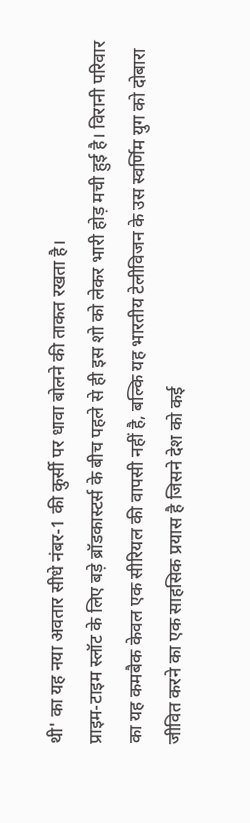थी' का यह नया अवतार सीधे नंबर-1 की कुर्सी पर धावा बोलने की ताकत रखता है।
प्राइम-टाइम स्लॉट के लिए बड़े ब्रॉडकास्टर्स के बीच पहले से ही इस शो को लेकर भारी होड़ मची हुई है। विरानी परिवार का यह कमबैक केवल एक सीरियल की वापसी नहीं है, बल्कि यह भारतीय टेलीविजन के उस स्वर्णिम युग को दोबारा जीवित करने का एक साहसिक प्रयास है जिसने देश को कई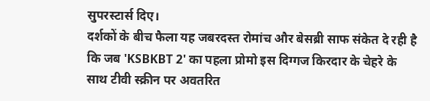सुपरस्टार्स दिए।
दर्शकों के बीच फैला यह जबरदस्त रोमांच और बेसब्री साफ संकेत दे रही है कि जब 'KSBKBT 2' का पहला प्रोमो इस दिग्गज किरदार के चेहरे के साथ टीवी स्क्रीन पर अवतरित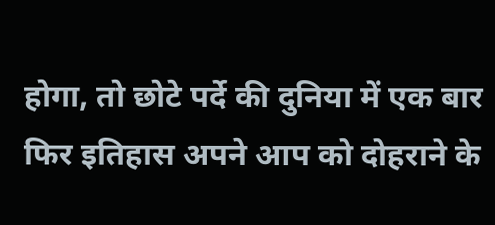होगा, तो छोटे पर्दे की दुनिया में एक बार फिर इतिहास अपने आप को दोहराने के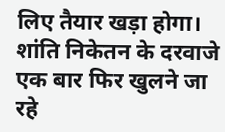लिए तैयार खड़ा होगा। शांति निकेतन के दरवाजे एक बार फिर खुलने जा रहे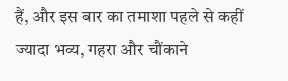हैं, और इस बार का तमाशा पहले से कहीं ज्यादा भव्य, गहरा और चौंकाने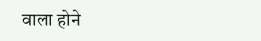वाला होने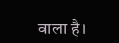वाला है।